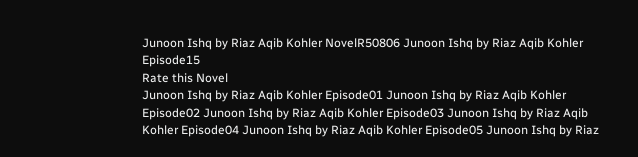Junoon Ishq by Riaz Aqib Kohler NovelR50806 Junoon Ishq by Riaz Aqib Kohler Episode15
Rate this Novel
Junoon Ishq by Riaz Aqib Kohler Episode01 Junoon Ishq by Riaz Aqib Kohler Episode02 Junoon Ishq by Riaz Aqib Kohler Episode03 Junoon Ishq by Riaz Aqib Kohler Episode04 Junoon Ishq by Riaz Aqib Kohler Episode05 Junoon Ishq by Riaz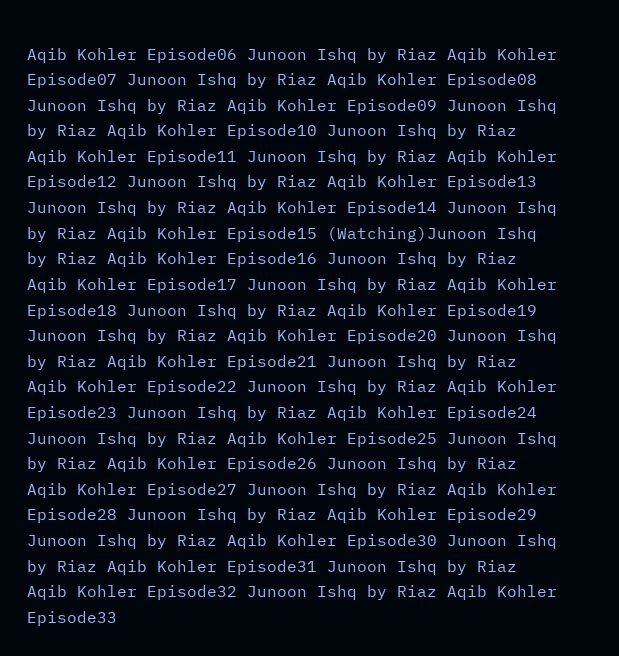Aqib Kohler Episode06 Junoon Ishq by Riaz Aqib Kohler Episode07 Junoon Ishq by Riaz Aqib Kohler Episode08 Junoon Ishq by Riaz Aqib Kohler Episode09 Junoon Ishq by Riaz Aqib Kohler Episode10 Junoon Ishq by Riaz Aqib Kohler Episode11 Junoon Ishq by Riaz Aqib Kohler Episode12 Junoon Ishq by Riaz Aqib Kohler Episode13 Junoon Ishq by Riaz Aqib Kohler Episode14 Junoon Ishq by Riaz Aqib Kohler Episode15 (Watching)Junoon Ishq by Riaz Aqib Kohler Episode16 Junoon Ishq by Riaz Aqib Kohler Episode17 Junoon Ishq by Riaz Aqib Kohler Episode18 Junoon Ishq by Riaz Aqib Kohler Episode19 Junoon Ishq by Riaz Aqib Kohler Episode20 Junoon Ishq by Riaz Aqib Kohler Episode21 Junoon Ishq by Riaz Aqib Kohler Episode22 Junoon Ishq by Riaz Aqib Kohler Episode23 Junoon Ishq by Riaz Aqib Kohler Episode24 Junoon Ishq by Riaz Aqib Kohler Episode25 Junoon Ishq by Riaz Aqib Kohler Episode26 Junoon Ishq by Riaz Aqib Kohler Episode27 Junoon Ishq by Riaz Aqib Kohler Episode28 Junoon Ishq by Riaz Aqib Kohler Episode29 Junoon Ishq by Riaz Aqib Kohler Episode30 Junoon Ishq by Riaz Aqib Kohler Episode31 Junoon Ishq by Riaz Aqib Kohler Episode32 Junoon Ishq by Riaz Aqib Kohler Episode33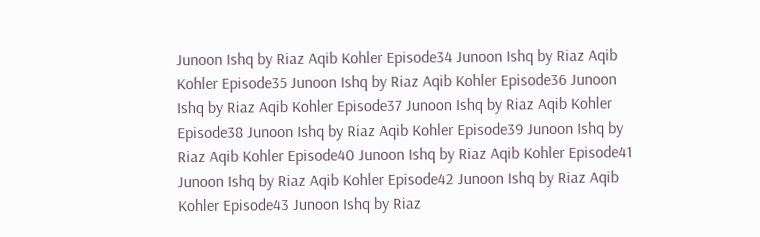Junoon Ishq by Riaz Aqib Kohler Episode34 Junoon Ishq by Riaz Aqib Kohler Episode35 Junoon Ishq by Riaz Aqib Kohler Episode36 Junoon Ishq by Riaz Aqib Kohler Episode37 Junoon Ishq by Riaz Aqib Kohler Episode38 Junoon Ishq by Riaz Aqib Kohler Episode39 Junoon Ishq by Riaz Aqib Kohler Episode40 Junoon Ishq by Riaz Aqib Kohler Episode41 Junoon Ishq by Riaz Aqib Kohler Episode42 Junoon Ishq by Riaz Aqib Kohler Episode43 Junoon Ishq by Riaz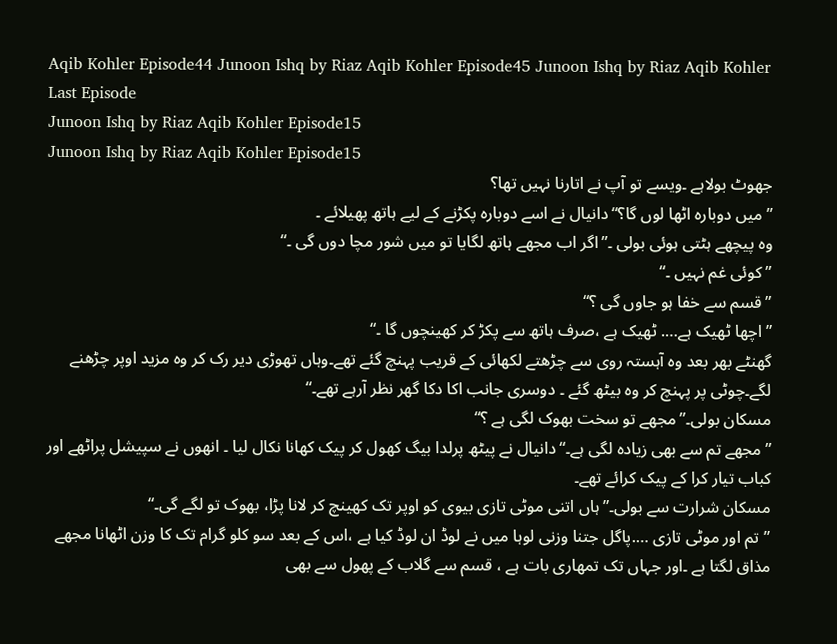Aqib Kohler Episode44 Junoon Ishq by Riaz Aqib Kohler Episode45 Junoon Ishq by Riaz Aqib Kohler Last Episode
Junoon Ishq by Riaz Aqib Kohler Episode15
Junoon Ishq by Riaz Aqib Kohler Episode15
جھوٹ بولاہے ۔ویسے تو آپ نے اتارنا نہیں تھا؟
”میں دوبارہ اٹھا لوں گا؟“دانیال نے اسے دوبارہ پکڑنے کے لیے ہاتھ پھیلائے ۔
وہ پیچھے ہٹتی ہوئی بولی ۔”اگر اب مجھے ہاتھ لگایا تو میں شور مچا دوں گی ۔“
”کوئی غم نہیں ۔“
”قسم سے خفا ہو جاوں گی ؟“
”اچھا ٹھیک ہے…. ٹھیک ہے ،صرف ہاتھ سے پکڑ کر کھینچوں گا ۔“
گھنٹے بھر بعد وہ آہستہ روی سے چڑھتے لکھائی کے قریب پہنچ گئے تھے۔وہاں تھوڑی دیر رک کر وہ مزید اوپر چڑھنے لگے۔چوٹی پر پہنچ کر وہ بیٹھ گئے ۔ دوسری جانب اکا دکا گھر نظر آرہے تھے۔“
مسکان بولی۔”مجھے تو سخت بھوک لگی ہے ؟“
”مجھے تم سے بھی زیادہ لگی ہے۔“دانیال نے پیٹھ پرلدا بیگ کھول کر پیک کھانا نکال لیا ۔ انھوں نے سپیشل پراٹھے اور کباب تیار کرا کے پیک کرائے تھے۔
مسکان شرارت سے بولی۔”ہاں اتنی موٹی تازی بیوی کو اوپر تک کھینچ کر لانا پڑا، بھوک تو لگے گی۔“
”تم اور موٹی تازی ….پاگل جتنا وزنی لوہا میں نے لوڈ ان لوڈ کیا ہے ،اس کے بعد سو کلو گرام تک کا وزن اٹھانا مجھے مذاق لگتا ہے ۔اور جہاں تک تمھاری بات ہے ، قسم سے گلاب کے پھول سے بھی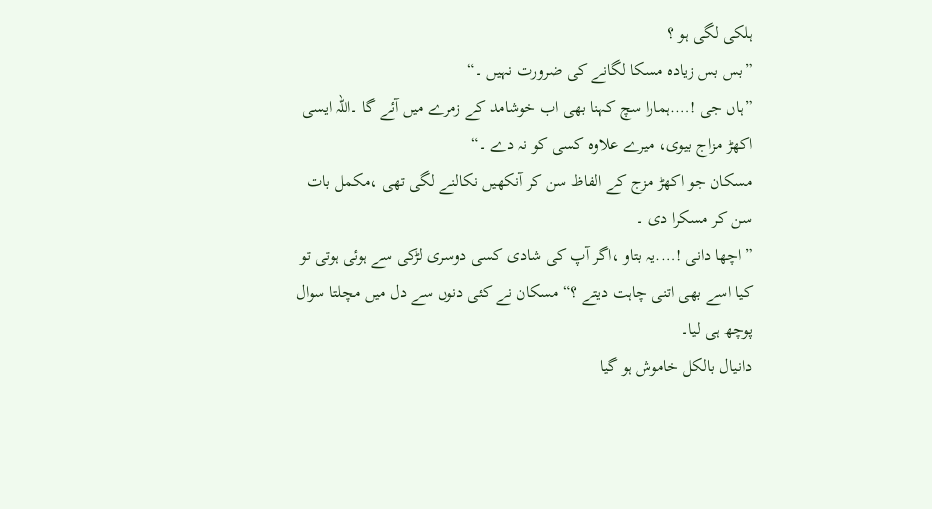ہلکی لگی ہو ؟
”بس بس زیادہ مسکا لگانے کی ضرورت نہیں ۔“
”ہاں جی !….ہمارا سچ کہنا بھی اب خوشامد کے زمرے میں آئے گا ۔اللہ ایسی اکھڑ مزاج بیوی، میرے علاوہ کسی کو نہ دے ۔“
مسکان جو اکھڑ مزج کے الفاظ سن کر آنکھیں نکالنے لگی تھی ،مکمل بات سن کر مسکرا دی ۔
”اچھا دانی !….یہ بتاو ،اگر آپ کی شادی کسی دوسری لڑکی سے ہوئی ہوتی تو کیا اسے بھی اتنی چاہت دیتے ؟“ مسکان نے کئی دنوں سے دل میں مچلتا سوال پوچھ ہی لیا۔
دانیال بالکل خاموش ہو گیا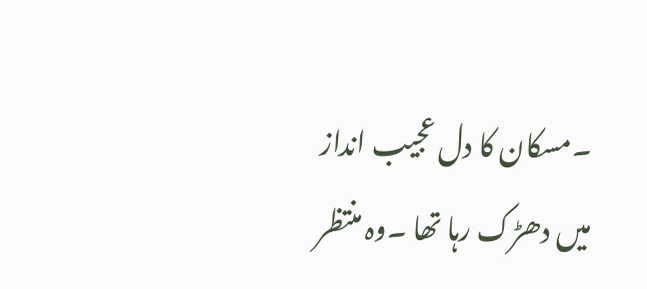۔مسکان کا دل عجیب انداز میں دھڑک رہا تھا ۔وہ منتظر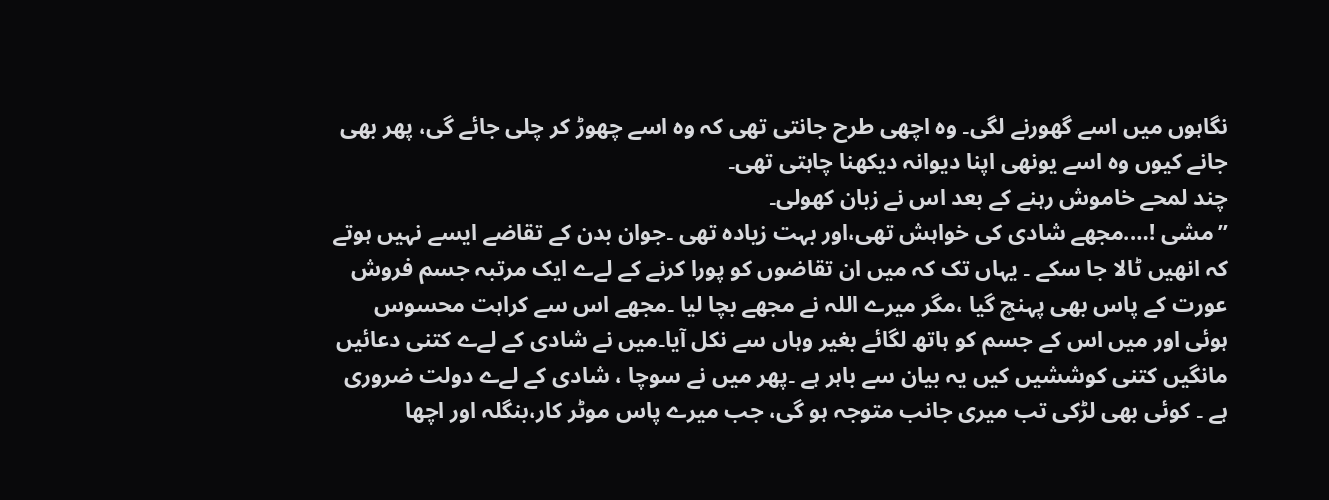نگاہوں میں اسے گھورنے لگی۔ وہ اچھی طرح جانتی تھی کہ وہ اسے چھوڑ کر چلی جائے گی، پھر بھی جانے کیوں وہ اسے یونھی اپنا دیوانہ دیکھنا چاہتی تھی۔
چند لمحے خاموش رہنے کے بعد اس نے زبان کھولی۔
”مشی !….مجھے شادی کی خواہش تھی،اور بہت زیادہ تھی ۔جوان بدن کے تقاضے ایسے نہیں ہوتے کہ انھیں ٹالا جا سکے ۔ یہاں تک کہ میں ان تقاضوں کو پورا کرنے کے لےے ایک مرتبہ جسم فروش عورت کے پاس بھی پہنچ گیا ،مگر میرے اللہ نے مجھے بچا لیا ۔مجھے اس سے کراہت محسوس ہوئی اور میں اس کے جسم کو ہاتھ لگائے بغیر وہاں سے نکل آیا۔میں نے شادی کے لےے کتنی دعائیں مانگیں کتنی کوششیں کیں یہ بیان سے باہر ہے ۔پھر میں نے سوچا ، شادی کے لےے دولت ضروری ہے ۔ کوئی بھی لڑکی تب میری جانب متوجہ ہو گی، جب میرے پاس موٹر کار،بنگلہ اور اچھا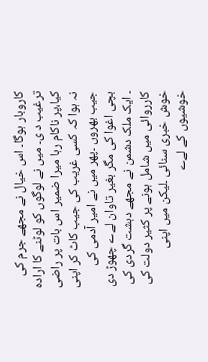کاروبار ہوگا۔ اس خیال نے مجھے جرم کی ترغیب د ی۔ میں نے لوگوں کو لوٹنے کا ارادہ کیا،پر ناکام رہا میرا ضمیر اس بات پر راضی نہ ہوا کہ کسی غریب کی جیب کاٹ کر اپنی جیب بھروں ۔پھر میں نے امیر آدمی کی بچی اغوا کی مگر بغیر تاوان لےے چھوڑ دی ۔ ایک ملک دشمن نے مجھے دہشت گردی کی کارروائی میں شامل ہونے پر کثیر دولت کی خوش خبری سنائی ۔لیکن میں اپنی خوشیوں کے لےے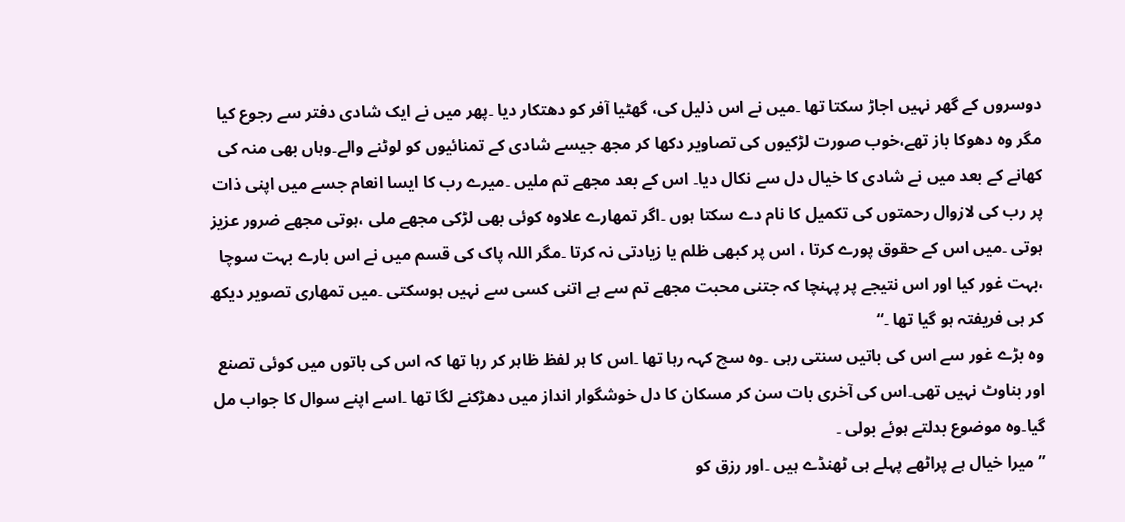دوسروں کے گھر نہیں اجاڑ سکتا تھا ۔میں نے اس ذلیل کی، گھٹیا آفر کو دھتکار دیا ۔پھر میں نے ایک شادی دفتر سے رجوع کیا مگر وہ دھوکا باز تھے،خوب صورت لڑکیوں کی تصاویر دکھا کر مجھ جیسے شادی کے تمنائیوں کو لوٹنے والے۔وہاں بھی منہ کی کھانے کے بعد میں نے شادی کا خیال دل سے نکال دیا۔ اس کے بعد مجھے تم ملیں ۔میرے رب کا ایسا انعام جسے میں اپنی ذات پر رب کی لازوال رحمتوں کی تکمیل کا نام دے سکتا ہوں ۔اگر تمھارے علاوہ کوئی بھی لڑکی مجھے ملی ،ہوتی مجھے ضرور عزیز ہوتی ۔میں اس کے حقوق پورے کرتا ، اس پر کبھی ظلم یا زیادتی نہ کرتا ۔مگر اللہ پاک کی قسم میں نے اس بارے بہت سوچا ،بہت غور کیا اور اس نتیجے پر پہنچا کہ جتنی محبت مجھے تم سے ہے اتنی کسی سے نہیں ہوسکتی ۔میں تمھاری تصویر دیکھ کر ہی فریفتہ ہو گیا تھا ۔“
وہ بڑے غور سے اس کی باتیں سنتی رہی ۔وہ سچ کہہ رہا تھا ۔اس کا ہر لفظ ظاہر کر رہا تھا کہ اس کی باتوں میں کوئی تصنع اور بناوٹ نہیں تھی۔اس کی آخری بات سن کر مسکان کا دل خوشگوار انداز میں دھڑکنے لگا تھا ۔اسے اپنے سوال کا جواب مل گیا۔وہ موضوع بدلتے ہوئے بولی ۔
”میرا خیال ہے پراٹھے پہلے ہی ٹھنڈے ہیں ۔اور رزق کو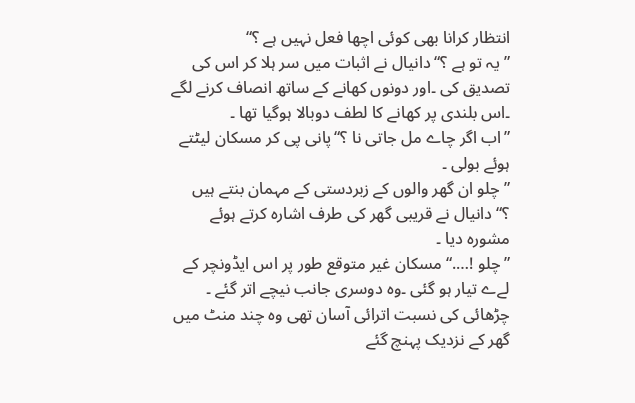انتظار کرانا بھی کوئی اچھا فعل نہیں ہے ؟“
”یہ تو ہے ؟“دانیال نے اثبات میں سر ہلا کر اس کی تصدیق کی ۔اور دونوں کھانے کے ساتھ انصاف کرنے لگے ۔اس بلندی پر کھانے کا لطف دوبالا ہوگیا تھا ۔
”اب اگر چاے مل جاتی نا ؟“پانی پی کر مسکان لیٹتے ہوئے بولی ۔
”چلو ان گھر والوں کے زبردستی کے مہمان بنتے ہیں ؟“دانیال نے قریبی گھر کی طرف اشارہ کرتے ہوئے مشورہ دیا ۔
”چلو !….“مسکان غیر متوقع طور پر اس ایڈونچر کے لےے تیار ہو گئی ۔وہ دوسری جانب نیچے اتر گئے ۔ چڑھائی کی نسبت اترائی آسان تھی وہ چند منٹ میں گھر کے نزدیک پہنچ گئے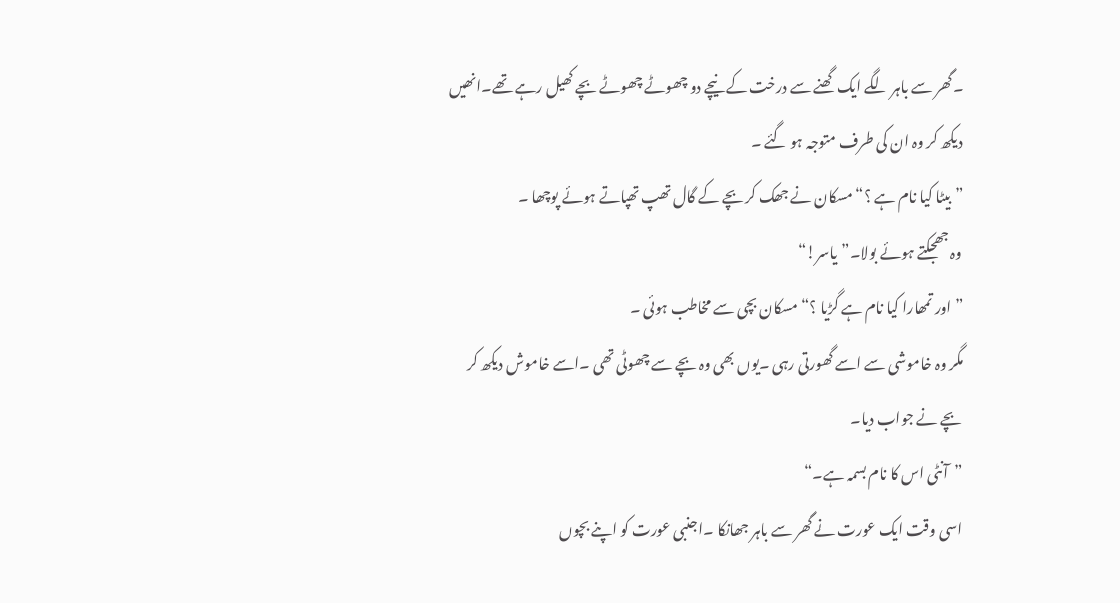۔گھر سے باہر لگے ایک گھنے سے درخت کے نیچے دو چھوٹے چھوٹے بچے کھیل رہے تھے۔انھیں دیکھ کر وہ ان کی طرف متوجہ ہو گئے ۔
”بیٹا کیا نام ہے ؟“مسکان نے جھک کر بچے کے گال تھپ تھپاتے ہوئے پوچھا ۔
وہ جھجکتے ہوئے بولا۔”یاسر!“
”اور تمھارا کیا نام ہے گڑیا ؟“مسکان بچی سے مخاطب ہوئی ۔
مگر وہ خاموشی سے اسے گھورتی رہی ۔یوں بھی وہ بچے سے چھوٹی تھی ۔اسے خاموش دیکھ کر بچے نے جواب دیا۔
”آنٹی اس کا نام بسمہ ہے۔“
اسی وقت ایک عورت نے گھر سے باہر جھانکا ۔اجنبی عورت کو اپنے بچوں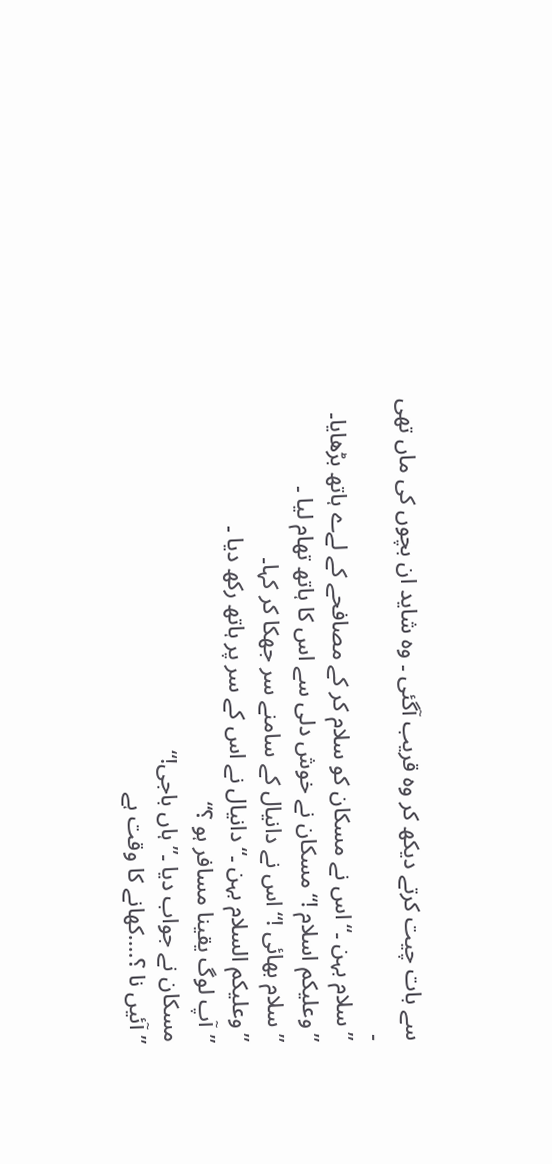سے بات چیت کرتے دیکھ کر وہ قریب آگئی ۔ وہ شاید ان بچوں کی ماں تھی ۔
”سلام بہن ۔“اس نے مسکان کو سلام کر کے مصافحے کے لےے ہاتھ بڑھایا۔
”وعلیکم اسلام !“مسکان نے خوش دلی سے اس کا ہاتھ تھام لیا ۔
”سلام بھائی !“اس نے دانیال کے سامنے سر جھکا کر کہا۔
”وعلیکم السلام بہن ۔“دانیال نے اس کے سر پر ہاتھ رکھ دیا ۔
”آپ لوگ یقینا مسافر ہو ؟“
مسکان نے جواب دیا ۔”ہاں باجی!“
”آئیں نا ؟….کھانے کا وقت ہے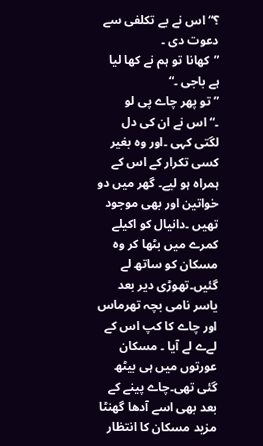؟“اس نے بے تکلفی سے دعوت دی ۔
”کھانا تو ہم نے کھا لیا ہے باجی ۔“
”تو پھر چاے پی لو ۔“اس نے ان کی دل لگتی کہی ۔اور وہ بغیر کسی تکرار کے اس کے ہمراہ ہو لیے۔ گھر میں دو خواتین اور بھی موجود تھیں ۔دانیال کو اکیلے کمرے میں بٹھا کر وہ مسکان کو ساتھ لے گئیں۔تھوڑی دیر بعد یاسر نامی بچہ تھرماس اور چاے کا کپ اس کے لےے لے آیا ۔ مسکان عورتوں میں ہی بیٹھ گئی تھی۔چاے پینے کے بعد بھی اسے آدھا گھنٹا مزید مسکان کا انتظار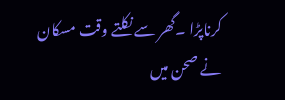کرناپڑا ۔گھر سے نکلتے وقت مسکان نے صحن میں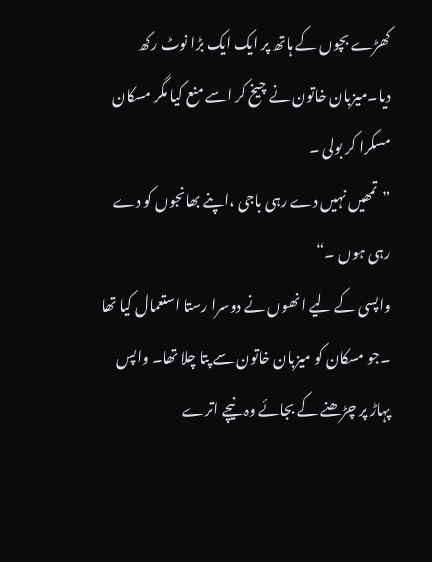کھڑے بچوں کے ہاتھ پر ایک ایک بڑا نوٹ رکھ دیا۔میزبان خاتون نے چیخ کر اسے منع کیا مگر مسکان مسکرا کر بولی ۔
”تمھیں نہیں دے رہی باجی ،اپنے بھانجوں کو دے رہی ہوں ۔“
واپسی کے لیے انھوں نے دوسرا رستا استعمال کیا تھا ۔جو مسکان کو میزبان خاتون سے پتا چلا تھا۔ واپس پہاڑ پر چڑھنے کے بجائے وہ نیچے اترے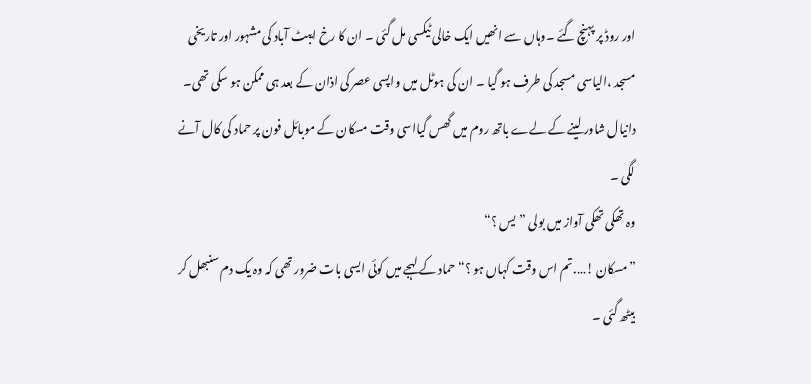اور روڈ پر پہنچ گئے ۔وہاں سے انھیں ایک خالی ٹیکسی مل گئی ۔ ان کا رخ ایبٹ آباد کی مشہور اور تاریخی مسجد ،الیاسی مسجد کی طرف ہو گیا ۔ ان کی ہوٹل میں واپسی عصر کی اذان کے بعد ہی ممکن ہو سکی تھی۔
دانیال شاور لینے کے لےے باتھ روم میں گھس گیااسی وقت مسکان کے موبائل فون پر حماد کی کال آنے لگی ۔
وہ تھکی تھکی آواز میں بولی ”یس ؟“
”مسکان !….تم اس وقت کہاں ہو ؟“حماد کے لہجے میں کوئی ایسی بات ضرور تھی کہ وہ یک دم سنبھل کر بیٹھ گئی ۔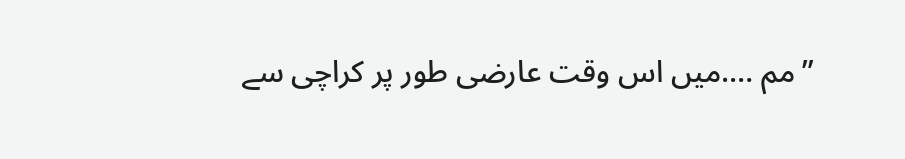”مم ….میں اس وقت عارضی طور پر کراچی سے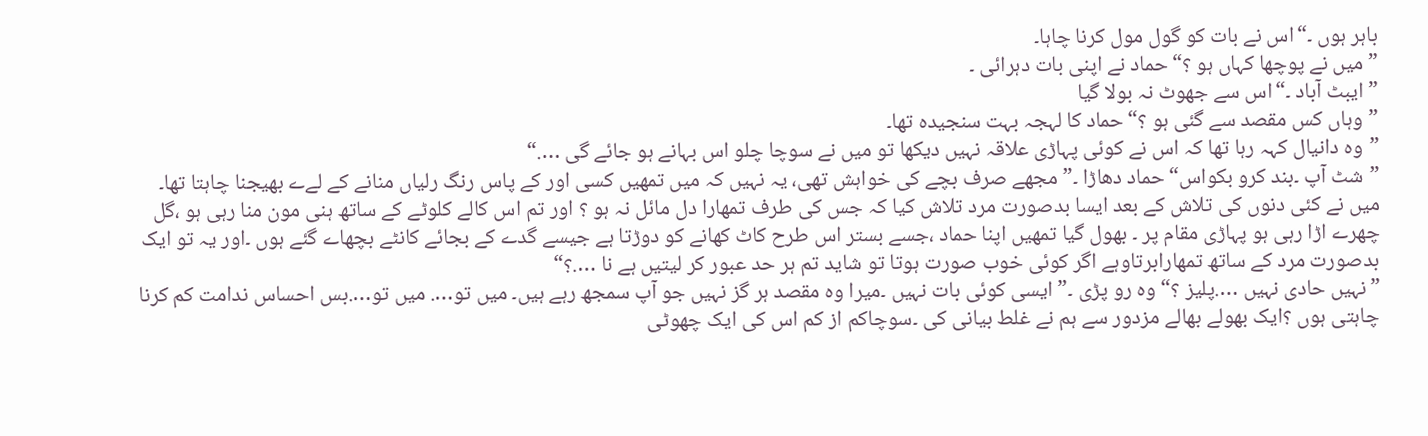باہر ہوں ۔“اس نے بات کو گول مول کرنا چاہا۔
”میں نے پوچھا کہاں ہو ؟“حماد نے اپنی بات دہرائی ۔
”ایبٹ آباد ۔“اس سے جھوٹ نہ بولا گیا
”وہاں کس مقصد سے گئی ہو ؟“حماد کا لہجہ بہت سنجیدہ تھا۔
”وہ دانیال کہہ رہا تھا کہ اس نے کوئی پہاڑی علاقہ نہیں دیکھا تو میں نے سوچا چلو اس بہانے ہو جائے گی ….“
”شٹ آپ ۔بند کرو بکواس“حماد دھاڑا ۔”مجھے صرف بچے کی خواہش تھی، یہ نہیں کہ میں تمھیں کسی اور کے پاس رنگ رلیاں منانے کے لےے بھیجنا چاہتا تھا۔ میں نے کئی دنوں کی تلاش کے بعد ایسا بدصورت مرد تلاش کیا کہ جس کی طرف تمھارا دل مائل نہ ہو ؟ اور تم اس کالے کلوٹے کے ساتھ ہنی مون منا رہی ہو ،گل چھرے اڑا رہی ہو پہاڑی مقام پر ۔ بھول گیا تمھیں اپنا حماد ،جسے بستر اس طرح کاٹ کھانے کو دوڑتا ہے جیسے گدے کے بجائے کانٹے بچھاے گئے ہوں ۔اور یہ تو ایک بدصورت مرد کے ساتھ تمھارابرتاوہے اگر کوئی خوب صورت ہوتا تو شاید تم ہر حد عبور کر لیتیں ہے نا ….؟“
”نہیں حادی نہیں ….پلیز ؟“وہ رو پڑی ۔”ایسی کوئی بات نہیں ۔میرا وہ مقصد ہر گز نہیں جو آپ سمجھ رہے ہیں۔ میں تو…. میں تو….بس احساس ندامت کم کرنا چاہتی ہوں ؟ایک بھولے بھالے مزدور سے ہم نے غلط بیانی کی ۔سوچاکم از کم اس کی ایک چھوٹی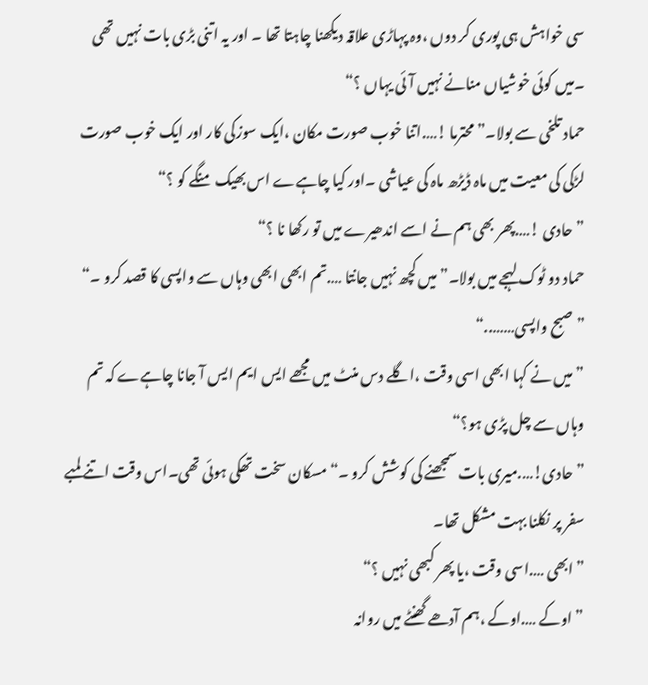سی خواہش ہی پوری کر دوں ،وہ پہاڑی علاقہ دیکھنا چاہتا تھا ۔ اور یہ اتنی بڑی بات نہیں تھی ۔میں کوئی خوشیاں منانے نہیں آئی یہاں ؟“
حماد تلخی سے بولا۔”محترما !….اتنا خوب صورت مکان ،ایک سوزکی کار اور ایک خوب صورت لڑکی کی معیت میں ماہ ڈیڑھ ماہ کی عیاشی ۔اور کیا چاہےے اس بھیک منگے کو ؟“
”حادی !….پھر بھی ہم نے اسے اندھیرے میں تو رکھا نا ؟“
حماد دو ٹوک لہجے میں بولا۔”میں کچھ نہیں جانتا ….تم ابھی ابھی وہاں سے واپسی کا قصد کرو ۔“
”صبح واپسی……..“
”میں نے کہا ابھی اسی وقت ،اگلے دس منٹ میں مجھے ایس ایم ایس آ جانا چاہےے کہ تم وہاں سے چل پڑی ہو؟“
”حادی!….میری بات سمجھنے کی کوشش کرو ۔“مسکان سخت تھکی ہوئی تھی۔اس وقت اتنے لمبے سفر پر نکلنا بہت مشکل تھا۔
”ابھی ….اسی وقت ،یا پھر کبھی نہیں ؟“
”اوکے ….اوکے ،ہم آدھے گھنٹے میں روانہ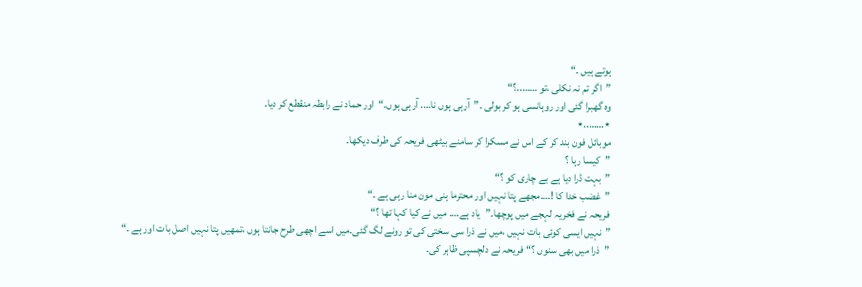ہوتے ہیں ۔“
”اگر تم نہ نکلی ،تو ……..؟“
وہ گھبرا گئی اور روہانسی ہو کر بولی ۔”آرہی ہوں نا…. آرہی ہوں۔“اور حماد نے رابطہ منقطع کر دیا۔
٭……..٭
موبائل فون بند کر کے اس نے مسکرا کر سامنے بیٹھی فریحہ کی طرف دیکھا۔
”کیسا رہا ؟
”بہت ڈرا دیا ہے بے چاری کو ؟“
”غضب خدا کا !….مجھے پتا نہیں اور محترما ہنی مون منا رہی ہے ۔“
فریحہ نے فخریہ لہجے میں پوچھا۔”یاد ہے…. میں نے کیا کہا تھا ؟“
”نہیں ایسی کوئی بات نہیں ،میں نے ذرا سی سختی کی تو رونے لگ گئی۔میں اسے اچھی طرح جانتا ہوں ،تمھیں پتا نہیں اصل بات اور ہے ۔“
”ذرا میں بھی سنوں ؟“فریحہ نے دلچسپی ظاہر کی۔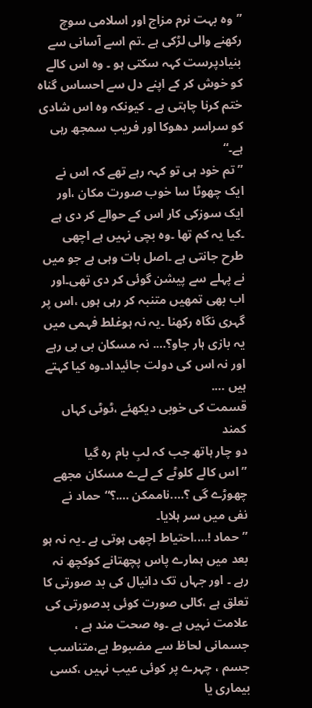”وہ بہت نرم مزاج اور اسلامی سوچ رکھنے والی لڑکی ہے ۔تم اسے آسانی سے بنیادپرست کہہ سکتی ہو ۔ وہ اس کالے کو خوش کر کے اپنے دل سے احساس گناہ ختم کرنا چاہتی ہے ۔ کیونکہ وہ اس شادی کو سراسر دھوکا اور فریب سمجھ رہی ہے۔“
”تم خود ہی تو کہہ رہے تھے کہ اس نے ایک چھوٹا سا خوب صورت مکان ،اور ایک سوزکی کار اس کے حوالے کر دی ہے ۔کیا یہ کم تھا ۔وہ بچی نہیں ہے اچھی طرح جانتی ہے ۔اصل بات وہی ہے جو میں نے پہلے سے پیشن گوئی کر دی تھی۔اور اب بھی تمھیں متنبہ کر رہی ہوں ،اس پر گہری نگاہ رکھنا ۔یہ نہ ہوغلط فہمی میں یہ بازی ہار جاو؟…. نہ مسکان بی بی رہے اور نہ اس کی دولت جائیداد۔وہ کیا کہتے ہیں ….
قسمت کی خوبی دیکھئے ،ٹوٹی کہاں کمند
دو چار ہاتھ جب کہ لبِ بام رہ گیا
”اس کالے کلوٹے کے لےے مسکان مجھے چھوڑے گی ؟….ناممکن ….؟“حماد نے نفی میں سر ہلایا۔
”حماد !….احتیاط اچھی ہوتی ہے ۔یہ نہ ہو بعد میں ہمارے پاس پچھتانے کوکچھ نہ رہے ۔ اور جہاں تک دانیال کی بد صورتی کا تعلق ہے ،کالی صورت کوئی بدصورتی کی علامت نہیں ہے ۔وہ صحت مند ہے ، جسمانی لحاظ سے مضبوط ہے،متناسب جسم ، چہرے پر کوئی عیب نہیں ،کسی بیماری یا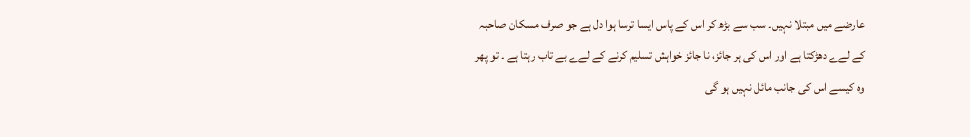عارضے میں مبتلا نہیں۔ سب سے بڑھ کر اس کے پاس ایسا ترسا ہوا دل ہے جو صرف مسکان صاحبہ کے لےے دھڑکتا ہے اور اس کی ہر جائز، نا جائز خواہش تسلیم کرنے کے لےے بے تاب رہتا ہے ۔ تو پھر وہ کیسے اس کی جانب مائل نہیں ہو گی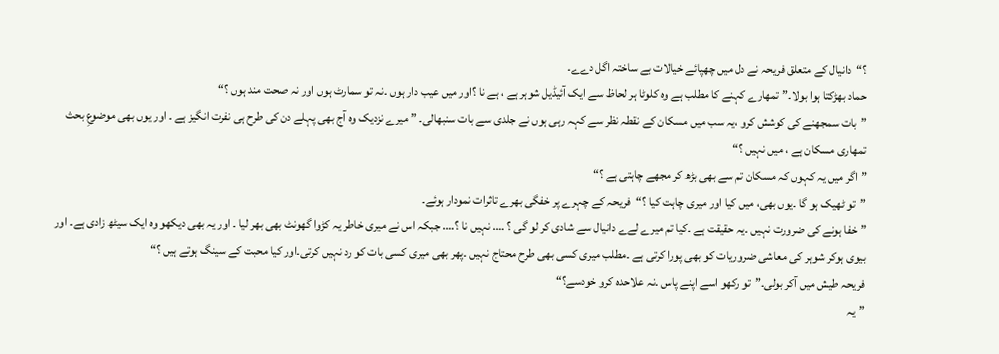؟“دانیال کے متعلق فریحہ نے دل میں چھپائے خیالات بے ساختہ اگل دےے۔
حماد بھڑکتا ہوا بولا۔”تمھارے کہنے کا مطلب ہے وہ کلوٹا ہر لحاظ سے ایک آئیڈیل شوہر ہے ، ہے نا ؟اور میں عیب دار ہوں ۔نہ تو سمارٹ ہوں اور نہ صحت مند ہوں ؟“
”بات سمجھنے کی کوشش کرو ،یہ سب میں مسکان کے نقطہ نظر سے کہہ رہی ہوں نے جلدی سے بات سنبھالی۔ ” میرے نزدیک وہ آج بھی پہلے دن کی طرح ہی نفرت انگیز ہے ۔ اور یوں بھی موضوعِ بحث تمھاری مسکان ہے ، میں نہیں ؟“
”اگر میں یہ کہوں کہ مسکان تم سے بھی بڑھ کر مجھے چاہتی ہے ؟“
”تو ٹھیک ہو گا ۔یوں بھی، میں کیا اور میری چاہت کیا ؟“فریحہ کے چہرے پر خفگی بھرے تاثرات نمودار ہوئے۔
”خفا ہونے کی ضرورت نہیں ۔یہ حقیقت ہے ۔کیا تم میرے لےے دانیال سے شادی کر لو گی ؟ …. نہیں نا ؟…. جبکہ اس نے میری خاطر یہ کڑوا گھونٹ بھی بھر لیا ۔ اور یہ بھی دیکھو وہ ایک سیٹھ زادی ہے۔ اور بیوی ہوکر شوہر کی معاشی ضروریات کو بھی پورا کرتی ہے ۔مطلب میری کسی بھی طرح محتاج نہیں ۔پھر بھی میری کسی بات کو رد نہیں کرتی۔اور کیا محبت کے سینگ ہوتے ہیں ؟“
فریحہ طیش میں آکر بولی۔”تو رکھو اسے اپنے پاس ۔نہ علاحدہ کرو خودسے؟“
”یہ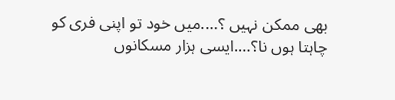بھی ممکن نہیں ؟….میں خود تو اپنی فری کو چاہتا ہوں نا؟….ایسی ہزار مسکانوں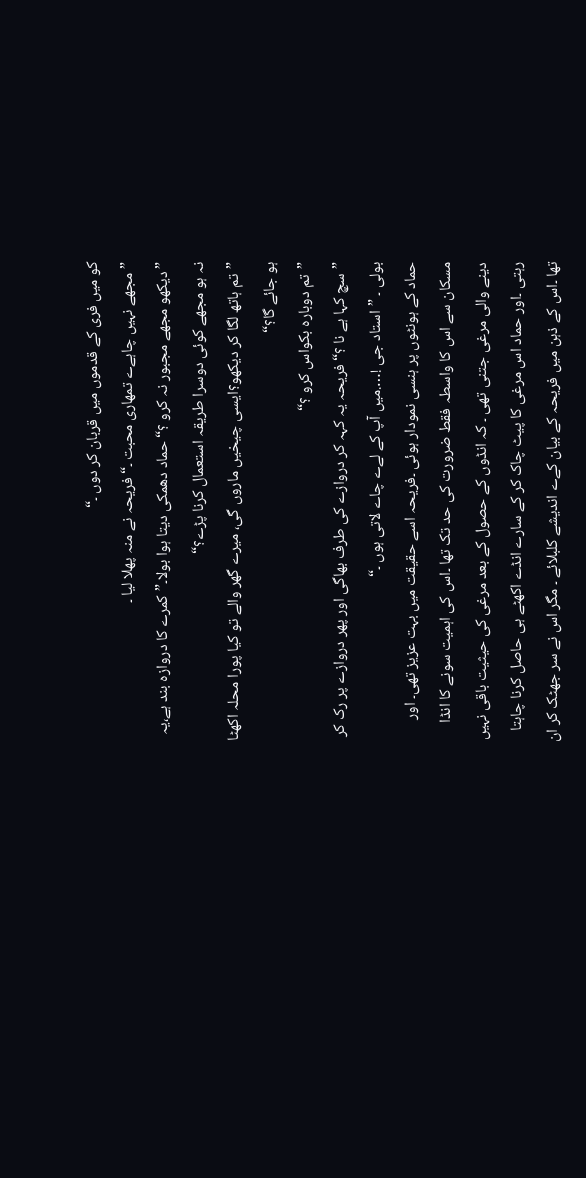کو میں فری کے قدموں میں قربان کر دوں ۔“
”مجھے نہیں چاہےے تمھاری محبت ۔“فریحہ نے منہ پھلا لیا ۔
”دیکھو مجھے مجبور نہ کرو ؟“حماد دھمکی دیتا ہوا بولا۔”کمرے کا دروازہ بند ہے،یہ نہ ہو مجھے کوئی دوسرا طریقہ استعمال کرنا پڑے؟“
”تم ہاتھ لگا کر دیکھو؟ایسی چیخیں ماروں گی، میرے گھر والے تو کیا پورا محلہ اکھٹا ہو جائے گا؟“
”تم دوبارہ بکواس کرو ؟“
”سچ کہا ہے نا ؟“فریحہ یہ کہہ کر دروازے کی طرف بھاگی اور پھر دروازے پر رک کر بولی ۔ ”استاد جی !….میں آپ کے لےے چاے لاتی ہوں ۔“
حماد کے ہونٹوں پر ہنسی نمودار ہوئی ۔فریحہ اسے حقیقت میں بہت عزیز تھی۔ اور مسکان سے اس کا واسطہ فقط ضرورت کی حد تک تھا ۔اس کی اہمیت سونے کا انڈا دینے والی مرغی جتنی تھی ۔ کہ انڈوں کے حصول کے بعد مرغی کی حیثیت باقی نہیں رہتی ۔اور حماد اس مرغی کا پیٹ چاک کر کے سارے انڈے اکھٹے ہی حاصل کرنا چاہتا تھا ۔اس کے ذہن میں فریحہ کے بیان کےے اندیشے کلبلائے ۔ مگر اس نے سر جھٹک کر ان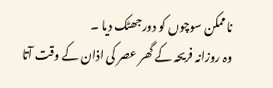ناممکن سوچوں کو دورجھٹک دیا ۔
وہ روزانہ فریحہ کے گھر عصر کی اذان کے وقت آتا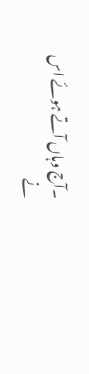۔آج وہاں آتے ہوئے اس نے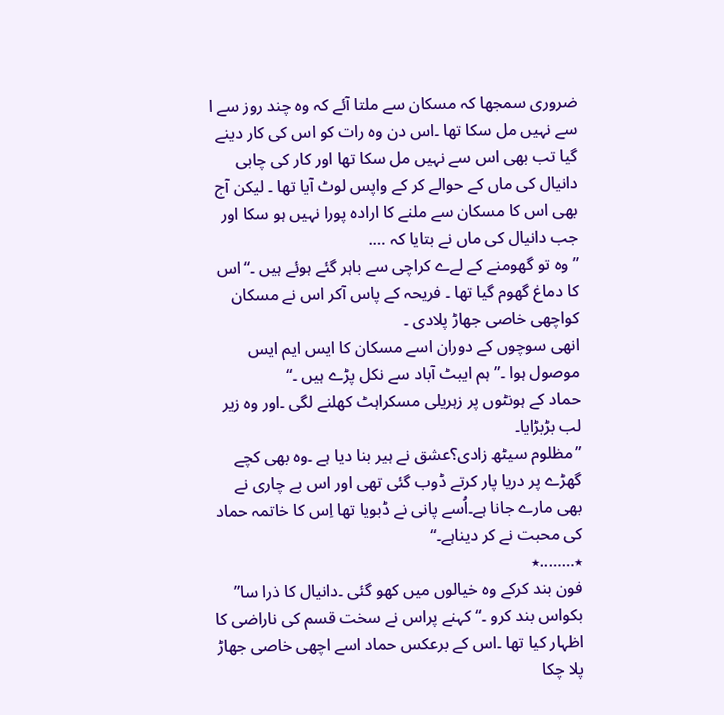ضروری سمجھا کہ مسکان سے ملتا آئے کہ وہ چند روز سے ا سے نہیں مل سکا تھا ۔اس دن وہ رات کو اس کی کار دینے گیا تب بھی اس سے نہیں مل سکا تھا اور کار کی چابی دانیال کی ماں کے حوالے کر کے واپس لوٹ آیا تھا ۔ لیکن آج بھی اس کا مسکان سے ملنے کا ارادہ پورا نہیں ہو سکا اور جب دانیال کی ماں نے بتایا کہ ….
”وہ تو گھومنے کے لےے کراچی سے باہر گئے ہوئے ہیں ۔“اس کا دماغ گھوم گیا تھا ۔ فریحہ کے پاس آکر اس نے مسکان کواچھی خاصی جھاڑ پلادی ۔
انھی سوچوں کے دوران اسے مسکان کا ایس ایم ایس موصول ہوا ۔”ہم ایبٹ آباد سے نکل پڑے ہیں ۔“
حماد کے ہونٹوں پر زہریلی مسکراہٹ کھلنے لگی ۔اور وہ زیر لب بڑبڑایا۔
”مظلوم سیٹھ زادی؟عشق نے ہیر بنا دیا ہے ۔وہ بھی کچے گھڑے پر دریا پار کرتے ڈوب گئی تھی اور اس بے چاری نے بھی مارے جانا ہے۔اُسے پانی نے ڈبویا تھا اِس کا خاتمہ حماد کی محبت نے کر دیناہے۔“
٭……..٭
فون بند کرکے وہ خیالوں میں کھو گئی ۔دانیال کا ذرا سا” بکواس بند کرو ۔“کہنے پراس نے سخت قسم کی ناراضی کا اظہار کیا تھا ۔اس کے برعکس حماد اسے اچھی خاصی جھاڑ پلا چکا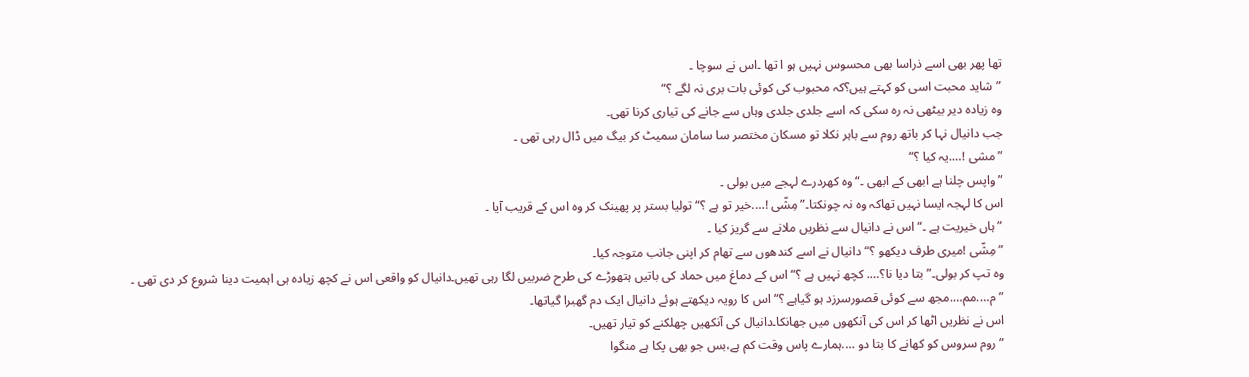تھا پھر بھی اسے ذراسا بھی محسوس نہیں ہو ا تھا ۔اس نے سوچا ۔
”شاید محبت اسی کو کہتے ہیں؟کہ محبوب کی کوئی بات بری نہ لگے ؟“
وہ زیادہ دیر بیٹھی نہ رہ سکی کہ اسے جلدی جلدی وہاں سے جانے کی تیاری کرنا تھی۔
جب دانیال نہا کر باتھ روم سے باہر نکلا تو مسکان مختصر سا سامان سمیٹ کر بیگ میں ڈال رہی تھی ۔
”مشی !….یہ کیا ؟“
”واپس چلنا ہے ابھی کے ابھی ۔“وہ کھردرے لہجے میں بولی ۔
اس کا لہجہ ایسا نہیں تھاکہ وہ نہ چونکتا۔”مِشّی !….خیر تو ہے ؟“تولیا بستر پر پھینک کر وہ اس کے قریب آیا ۔
”ہاں خیریت ہے ۔“اس نے دانیال سے نظریں ملانے سے گریز کیا ۔
”مِشّی !میری طرف دیکھو ؟“دانیال نے اسے کندھوں سے تھام کر اپنی جانب متوجہ کیا۔
وہ تپ کر بولی۔”بتا دیا نا؟…. کچھ نہیں ہے ؟“اس کے دماغ میں حماد کی باتیں ہتھوڑے کی طرح ضربیں لگا رہی تھیں۔دانیال کو واقعی اس نے کچھ زیادہ ہی اہمیت دینا شروع کر دی تھی ۔
”م….مم….مجھ سے کوئی قصورسرزد ہو گیاہے ؟“اس کا رویہ دیکھتے ہوئے دانیال ایک دم گھبرا گیاتھا۔
اس نے نظریں اٹھا کر اس کی آنکھوں میں جھانکا۔دانیال کی آنکھیں چھلکنے کو تیار تھیں۔
”روم سروس کو کھانے کا بتا دو ….ہمارے پاس وقت کم ہے،بس جو بھی پکا ہے منگوا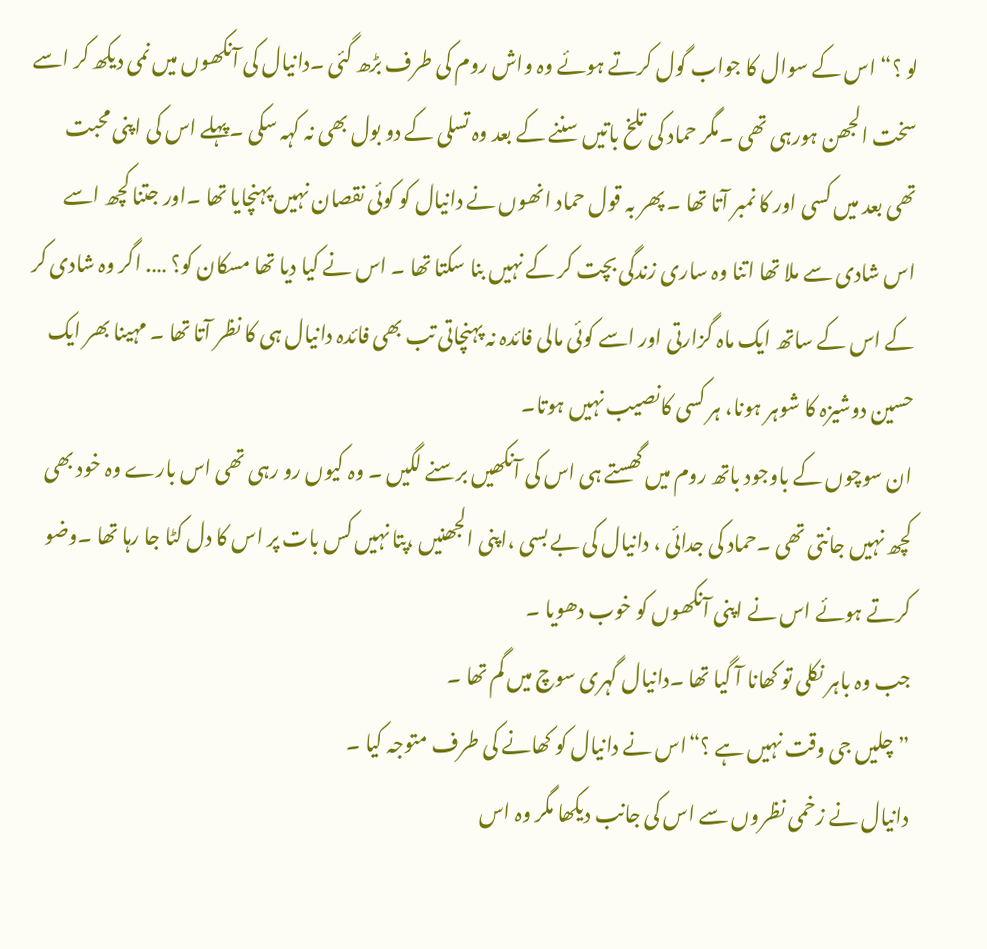لو ؟“ اس کے سوال کا جواب گول کرتے ہوئے وہ واش روم کی طرف بڑھ گئی ۔دانیال کی آنکھوں میں نمی دیکھ کر اسے سخت الجھن ہورہی تھی ۔مگر حماد کی تلخ باتیں سننے کے بعد وہ تسلی کے دو بول بھی نہ کہہ سکی ۔پہلے اس کی اپنی محبت تھی بعد میں کسی اور کا نمبر آتا تھا ۔ پھر بہ قول حماد انھوں نے دانیال کو کوئی نقصان نہیں پہنچایا تھا ۔اور جتنا کچھ اسے اس شادی سے ملا تھا اتنا وہ ساری زندگی بچت کر کے نہیں بنا سکتا تھا ۔ اس نے کیا دیا تھا مسکان کو؟ …. اگر وہ شادی کر کے اس کے ساتھ ایک ماہ گزارتی اور اسے کوئی مالی فائدہ نہ پہنچاتی تب بھی فائدہ دانیال ہی کا نظر آتا تھا ۔ مہینا بھر ایک حسین دوشیزہ کا شوہر ہونا، ہر کسی کانصیب نہیں ہوتا۔
ان سوچوں کے باوجود باتھ روم میں گھستے ہی اس کی آنکھیں برسنے لگیں ۔ وہ کیوں رو رہی تھی اس بارے وہ خود بھی کچھ نہیں جانتی تھی ۔حماد کی جدائی ، دانیال کی بے بسی ،اپنی الجھنیں ،پتا نہیں کس بات پر اس کا دل کٹا جا رہا تھا ۔وضو کرتے ہوئے اس نے اپنی آنکھوں کو خوب دھویا ۔
جب وہ باہر نکلی تو کھانا آ گیا تھا ۔دانیال گہری سوچ میں گم تھا ۔
”چلیں جی وقت نہیں ہے ؟“اس نے دانیال کو کھانے کی طرف متوجہ کیا ۔
دانیال نے زخمی نظروں سے اس کی جانب دیکھا مگر وہ اس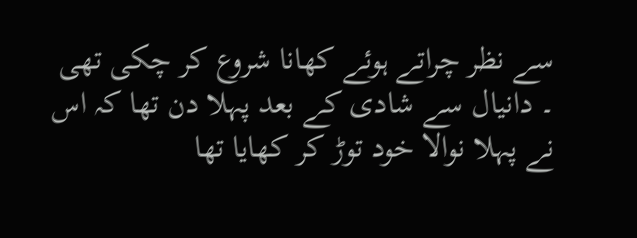سے نظر چراتے ہوئے کھانا شروع کر چکی تھی ۔ دانیال سے شادی کے بعد پہلا دن تھا کہ اس نے پہلا نوالا خود توڑ کر کھایا تھا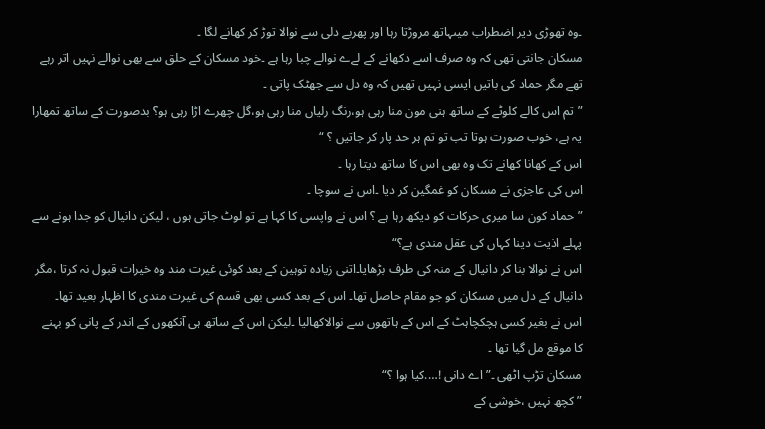۔وہ تھوڑی دیر اضطراب میںہاتھ مروڑتا رہا اور پھربے دلی سے نوالا توڑ کر کھانے لگا ۔
مسکان جانتی تھی کہ وہ صرف اسے دکھانے کے لےے نوالے چبا رہا ہے ۔خود مسکان کے حلق سے بھی نوالے نہیں اتر رہے تھے مگر حماد کی باتیں ایسی نہیں تھیں کہ وہ دل سے جھٹک پاتی ۔
”تم اس کالے کلوٹے کے ساتھ ہنی مون منا رہی ہو،رنگ رلیاں منا رہی ہو،گل چھرے اڑا رہی ہو؟ بدصورت کے ساتھ تمھارا یہ ہے، خوب صورت ہوتا تب تو تم ہر حد پار کر جاتیں ؟ “
اس کے کھانا کھانے تک وہ بھی اس کا ساتھ دیتا رہا ۔
اس کی عاجزی نے مسکان کو غمگین کر دیا ۔اس نے سوچا ۔
”حماد کون سا میری حرکات کو دیکھ رہا ہے ؟ اس نے واپسی کا کہا ہے تو لوٹ جاتی ہوں ، لیکن دانیال کو جدا ہونے سے پہلے اذیت دینا کہاں کی عقل مندی ہے؟“
اس نے نوالا بنا کر دانیال کے منہ کی طرف بڑھایا۔اتنی زیادہ توہین کے بعد کوئی غیرت مند وہ خیرات قبول نہ کرتا ،مگر دانیال کے دل میں مسکان کو جو مقام حاصل تھا۔ اس کے بعد کسی بھی قسم کی غیرت مندی کا اظہار بعید تھا۔
اس نے بغیر کسی ہچکچاہٹ کے اس کے ہاتھوں سے نوالاکھالیا ۔لیکن اس کے ساتھ ہی آنکھوں کے اندر کے پانی کو بہنے کا موقع مل گیا تھا ۔
مسکان تڑپ اٹھی ۔”اے دانی !….کیا ہوا ؟“
”کچھ نہیں ،خوشی کے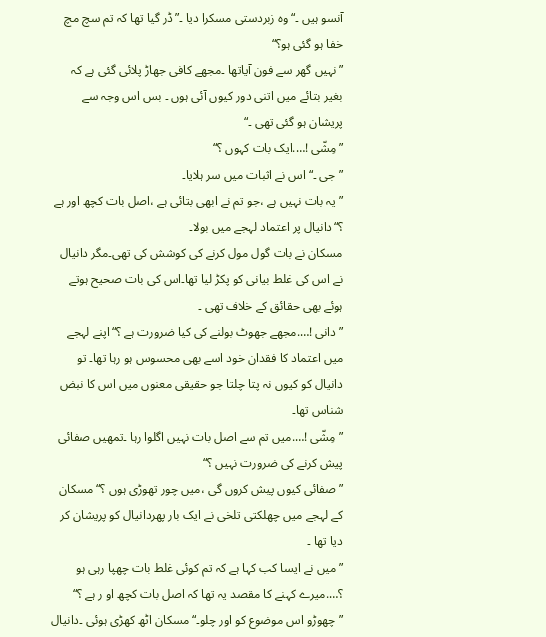آنسو ہیں ۔“وہ زبردستی مسکرا دیا ۔”ڈر گیا تھا کہ تم سچ مچ خفا ہو گئی ہو؟“
”نہیں گھر سے فون آیاتھا ۔مجھے کافی جھاڑ پلائی گئی ہے کہ بغیر بتائے میں اتنی دور کیوں آئی ہوں ۔ بس اس وجہ سے پریشان ہو گئی تھی ۔“
”مِشّی !….ایک بات کہوں ؟“
”جی ۔“اس نے اثبات میں سر ہلایا۔
”یہ بات نہیں ہے ،جو تم نے ابھی بتائی ہے ،اصل بات کچھ اور ہے ؟“دانیال پر اعتماد لہجے میں بولا۔
مسکان نے بات گول مول کرنے کی کوشش کی تھی۔مگر دانیال نے اس کی غلط بیانی کو پکڑ لیا تھا۔اس کی بات صحیح ہوتے ہوئے بھی حقائق کے خلاف تھی ۔
”دانی !….مجھے جھوٹ بولنے کی کیا ضرورت ہے ؟“اپنے لہجے میں اعتماد کا فقدان خود اسے بھی محسوس ہو رہا تھا۔ تو دانیال کو کیوں نہ پتا چلتا جو حقیقی معنوں میں اس کا نبض شناس تھا۔
”مِشّی !….میں تم سے اصل بات نہیں اگلوا رہا ۔تمھیں صفائی پیش کرنے کی ضرورت نہیں ؟“
” صفائی کیوں پیش کروں گی ،میں چور تھوڑی ہوں ؟“مسکان کے لہجے میں چھلکتی تلخی نے ایک بار پھردانیال کو پریشان کر دیا تھا ۔
”میں نے ایسا کب کہا ہے کہ تم کوئی غلط بات چھپا رہی ہو ؟….میرے کہنے کا مقصد یہ تھا کہ اصل بات کچھ او ر ہے ؟“
”چھوڑو اس موضوع کو اور چلو۔“مسکان اٹھ کھڑی ہوئی ۔دانیال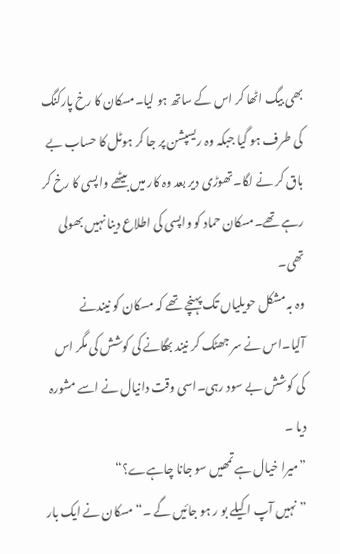بھی بیگ اٹھا کر اس کے ساتھ ہو لیا۔مسکان کا رخ پارکنگ کی طرف ہو گیا جبکہ وہ ریسپشن پر جا کر ہوٹل کا حساب بے باق کر نے لگا۔تھوڑی دیر بعد وہ کار میں بیٹھے واپسی کا رخ کر رہے تھے۔مسکان حماد کو واپسی کی اطلاع دینا نہیں بھولی تھی۔
وہ بہ مشکل حویلیاں تک پہنچے تھے کہ مسکان کو نیندنے آلیا۔اس نے سر جھٹک کر نیند بھگانے کی کوشش کی مگر اس کی کوشش بے سود رہی۔اسی وقت دانیال نے اسے مشورہ دیا ۔
”میرا خیال ہے تمھیں سو جانا چاہےے؟“
”نہیں آپ اکیلے بو ر ہو جائیں گے ۔“مسکان نے ایک بار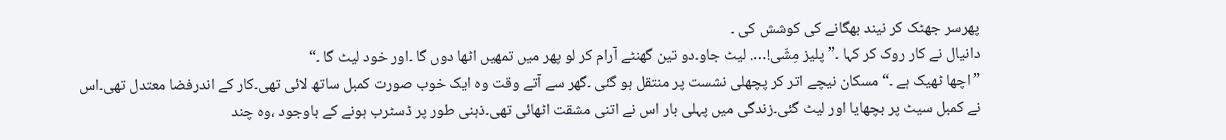پھرسر جھٹک کر نیند بھگانے کی کوشش کی ۔
دانیال نے کار روک کر کہا ۔”پلیز مِشّی!…. لیٹ جاو۔دو تین گھنٹے آرام کر لو پھر میں تمھیں اٹھا دوں گا ۔اور خود لیٹ گا ۔“
”اچھا ٹھیک ہے ۔“مسکان نیچے اتر کر پچھلی نشست پر منتقل ہو گئی ۔گھر سے آتے وقت وہ ایک خوب صورت کمبل ساتھ لائی تھی۔کار کے اندرفضا معتدل تھی۔اس نے کمبل سیٹ پر بچھایا اور لیٹ گئی۔زندگی میں پہلی بار اس نے اتنی مشقت اٹھائی تھی۔ذہنی طور پر ڈسٹرب ہونے کے باوجود ،وہ چند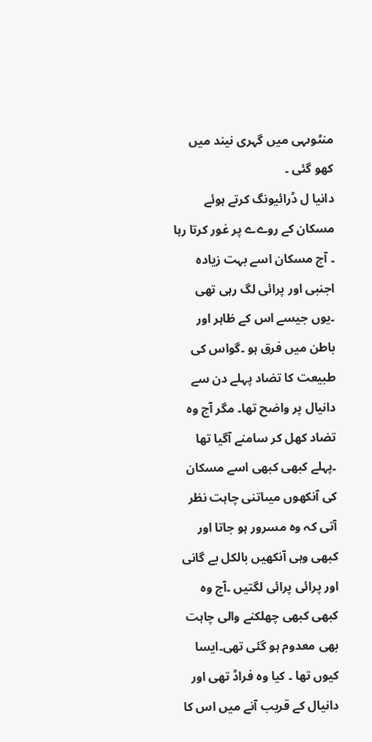منٹوںہی میں گہری نیند میں کھو گئی ۔
دانیا ل ڈرائیونگ کرتے ہوئے مسکان کے روےے پر غور کرتا رہا ۔ آج مسکان اسے بہت زیادہ اجنبی اور پرائی لگ رہی تھی ۔یوں جیسے اس کے ظاہر اور باطن میں فرق ہو ۔گواس کی طبیعت کا تضاد پہلے دن سے دانیال پر واضح تھا۔ مگر آج وہ تضاد کھل کر سامنے آگیا تھا ۔پہلے کبھی کبھی اسے مسکان کی آنکھوں میںاتنی چاہت نظر آتی کہ وہ مسرور ہو جاتا اور کبھی وہی آنکھیں بالکل بے گانی اور پرائی پرائی لگتیں ۔آج وہ کبھی کبھی چھلکنے والی چاہت بھی معدوم ہو گئی تھی۔ایسا کیوں تھا ۔ کیا وہ فراڈ تھی اور دانیال کے قریب آنے میں اس کا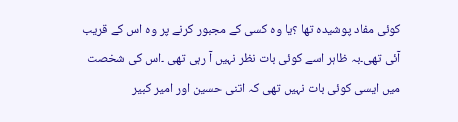کوئی مفاد پوشیدہ تھا ؟یا وہ کسی کے مجبور کرنے پر وہ اس کے قریب آئی تھی۔بہ ظاہر اسے کوئی بات نظر نہیں آ رہی تھی ۔اس کی شخصت میں ایسی کوئی بات نہیں تھی کہ اتنی حسین اور امیر کبیر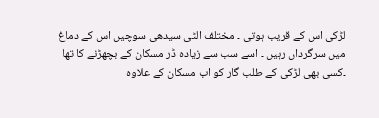لڑکی اس کے قریب ہوتی ۔ مختلف الٹی سیدھی سوچیں اس کے دماغ میں سرگرداں رہیں ۔ اسے سب سے زیادہ ڈر مسکان کے بچھڑنے کا تھا ۔کسی بھی لڑکی کے طلب گار کو اب مسکان کے علاوہ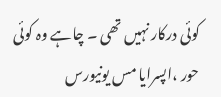کوئی درکار نہیں تھی ۔ چاہے وہ کوئی حور ،اپسرایا مس یونیورس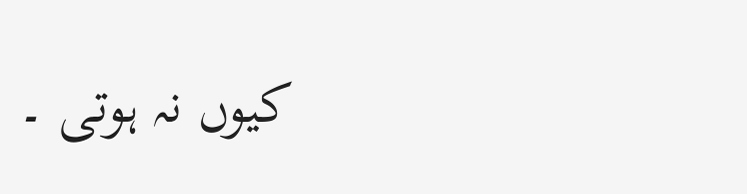کیوں نہ ہوتی ۔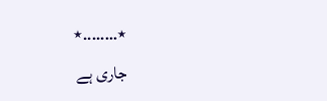٭……..٭
جاری ہے